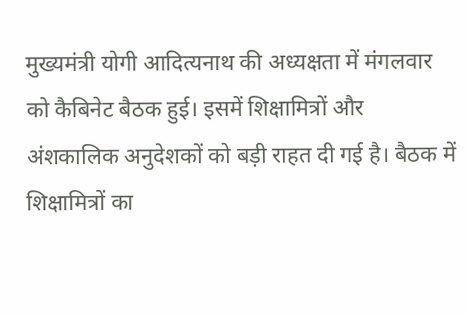मुख्यमंत्री योगी आदित्यनाथ की अध्यक्षता में मंगलवार को कैबिनेट बैठक हुई। इसमें शिक्षामित्रों और अंशकालिक अनुदेशकों को बड़ी राहत दी गई है। बैठक में शिक्षामित्रों का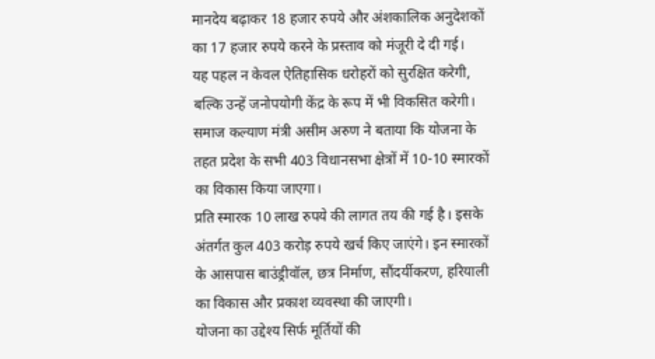मानदेय बढ़ाकर 18 हजार रुपये और अंशकालिक अनुदेशकों का 17 हजार रुपये करने के प्रस्ताव को मंजूरी दे दी गई।
यह पहल न केवल ऐतिहासिक धरोहरों को सुरक्षित करेगी, बल्कि उन्हें जनोपयोगी केंद्र के रूप में भी विकसित करेगी। समाज कल्याण मंत्री असीम अरुण ने बताया कि योजना के तहत प्रदेश के सभी 403 विधानसभा क्षेत्रों में 10-10 स्मारकों का विकास किया जाएगा।
प्रति स्मारक 10 लाख रुपये की लागत तय की गई है। इसके अंतर्गत कुल 403 करोड़ रुपये खर्च किए जाएंगे। इन स्मारकों के आसपास बाउंड्रीवॉल, छत्र निर्माण, सौंदर्यीकरण, हरियाली का विकास और प्रकाश व्यवस्था की जाएगी।
योजना का उद्देश्य सिर्फ मूर्तियों की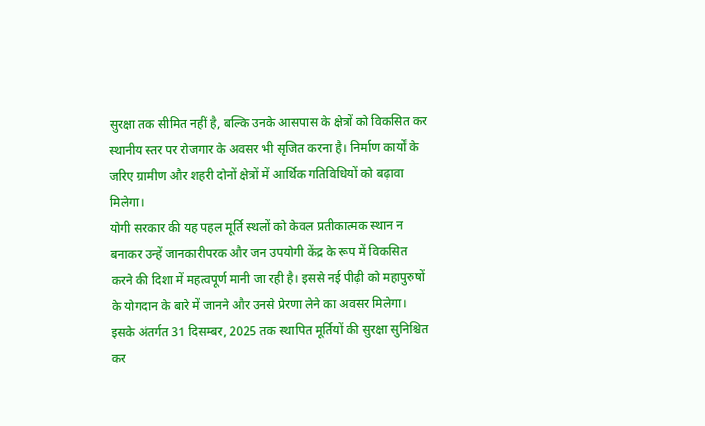सुरक्षा तक सीमित नहीं है, बल्कि उनके आसपास के क्षेत्रों को विकसित कर स्थानीय स्तर पर रोजगार के अवसर भी सृजित करना है। निर्माण कार्यों के जरिए ग्रामीण और शहरी दोनों क्षेत्रों में आर्थिक गतिविधियों को बढ़ावा मिलेगा।
योगी सरकार की यह पहल मूर्ति स्थलों को केवल प्रतीकात्मक स्थान न बनाकर उन्हें जानकारीपरक और जन उपयोगी केंद्र के रूप में विकसित करने की दिशा में महत्वपूर्ण मानी जा रही है। इससे नई पीढ़ी को महापुरुषों के योगदान के बारे में जानने और उनसे प्रेरणा लेने का अवसर मिलेगा। इसके अंतर्गत 31 दिसम्बर, 2025 तक स्थापित मूर्तियों की सुरक्षा सुनिश्चित कर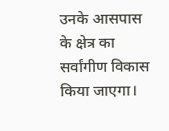उनके आसपास के क्षेत्र का सर्वांगीण विकास किया जाएगा।